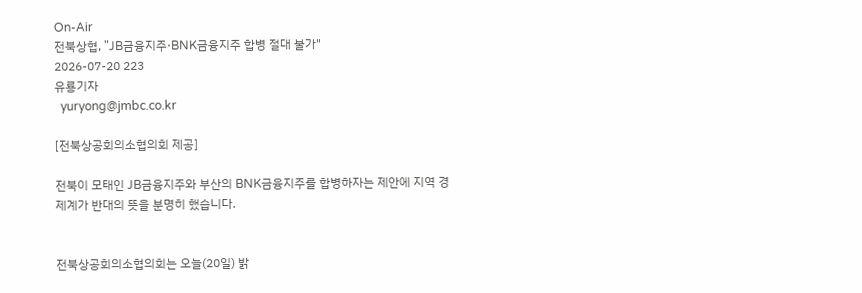On-Air
전북상협, "JB금융지주·BNK금융지주 합병 절대 불가"
2026-07-20 223
유룡기자
  yuryong@jmbc.co.kr

[전북상공회의소협의회 제공]

전북이 모태인 JB금융지주와 부산의 BNK금융지주를 합병하자는 제안에 지역 경제계가 반대의 뜻을 분명히 했습니다.


전북상공회의소협의회는 오늘(20일) 밝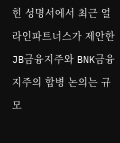힌 성명서에서 최근 얼라인파트너스가 제안한 JB금융지주와 BNK금융지주의 합병 논의는 규모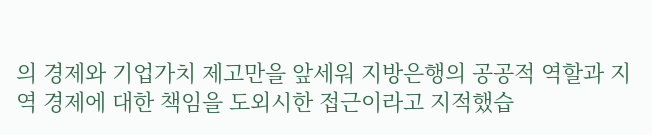의 경제와 기업가치 제고만을 앞세워 지방은행의 공공적 역할과 지역 경제에 대한 책임을 도외시한 접근이라고 지적했습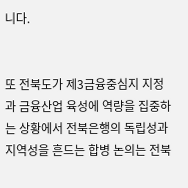니다.


또 전북도가 제3금융중심지 지정과 금융산업 육성에 역량을 집중하는 상황에서 전북은행의 독립성과 지역성을 흔드는 합병 논의는 전북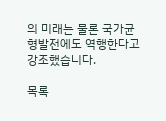의 미래는 물론 국가균형발전에도 역행한다고 강조했습니다.

목록